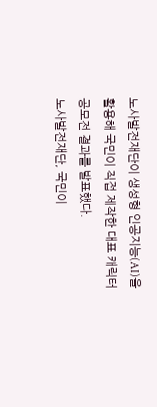노사발전재단이 생성형 인공지능(AI)을 활용해 국민이 직접 제작한 대표 캐릭터 공모전 결과를 발표했다.
노사발전재단, 국민이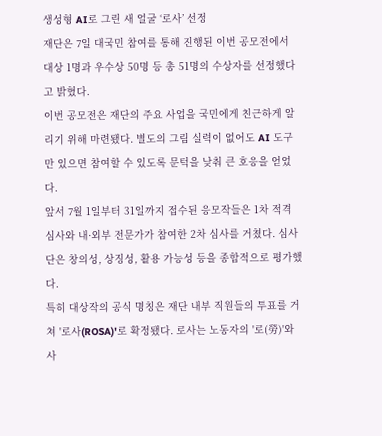생성형 AI로 그린 새 얼굴 ‘로사’ 선정
재단은 7일 대국민 참여를 통해 진행된 이번 공모전에서 대상 1명과 우수상 50명 등 총 51명의 수상자를 선정했다고 밝혔다.
이번 공모전은 재단의 주요 사업을 국민에게 친근하게 알리기 위해 마련됐다. 별도의 그림 실력이 없어도 AI 도구만 있으면 참여할 수 있도록 문턱을 낮춰 큰 호응을 얻었다.
앞서 7월 1일부터 31일까지 접수된 응모작들은 1차 적격 심사와 내·외부 전문가가 참여한 2차 심사를 거쳤다. 심사단은 창의성, 상징성, 활용 가능성 등을 종합적으로 평가했다.
특히 대상작의 공식 명칭은 재단 내부 직원들의 투표를 거쳐 '로사(ROSA)'로 확정됐다. 로사는 노동자의 '로(勞)'와 사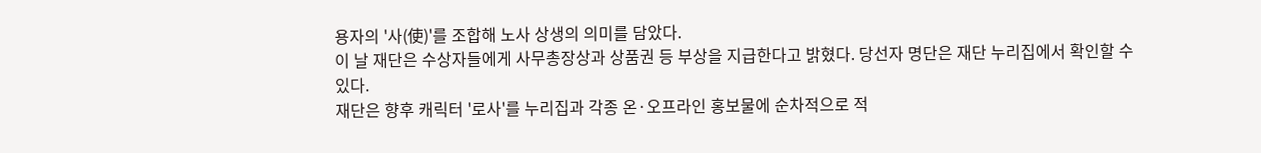용자의 '사(使)'를 조합해 노사 상생의 의미를 담았다.
이 날 재단은 수상자들에게 사무총장상과 상품권 등 부상을 지급한다고 밝혔다. 당선자 명단은 재단 누리집에서 확인할 수 있다.
재단은 향후 캐릭터 '로사'를 누리집과 각종 온·오프라인 홍보물에 순차적으로 적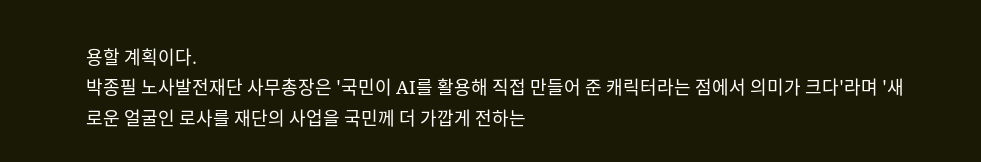용할 계획이다.
박종필 노사발전재단 사무총장은 '국민이 AI를 활용해 직접 만들어 준 캐릭터라는 점에서 의미가 크다'라며 '새로운 얼굴인 로사를 재단의 사업을 국민께 더 가깝게 전하는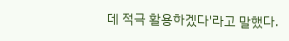데 적극 활용하겠다'라고 말했다.